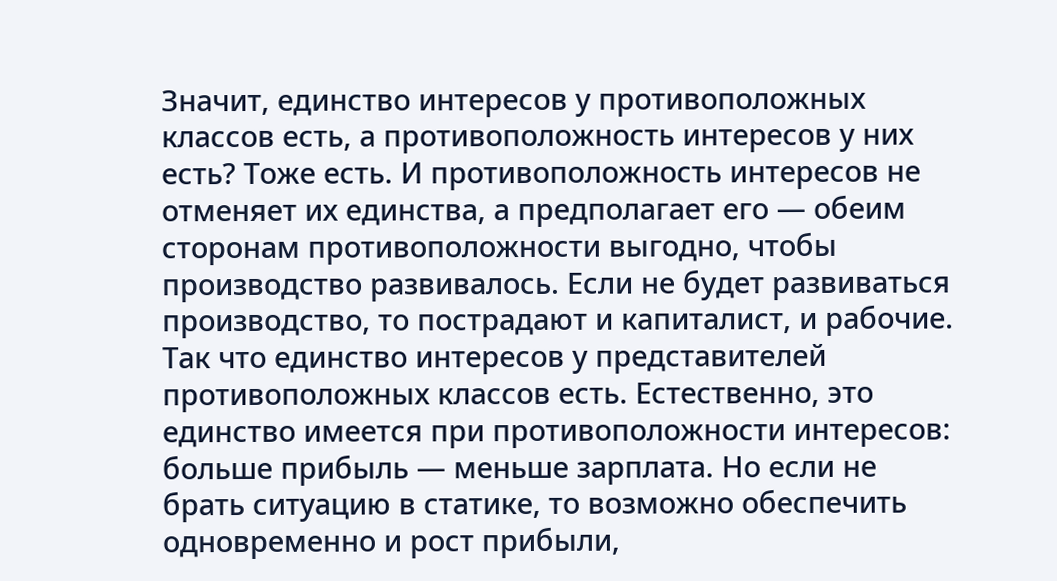Значит, единство интересов у противоположных классов есть, а противоположность интересов у них есть? Тоже есть. И противоположность интересов не отменяет их единства, а предполагает его — обеим сторонам противоположности выгодно, чтобы производство развивалось. Если не будет развиваться производство, то пострадают и капиталист, и рабочие. Так что единство интересов у представителей противоположных классов есть. Естественно, это единство имеется при противоположности интересов: больше прибыль — меньше зарплата. Но если не брать ситуацию в статике, то возможно обеспечить одновременно и рост прибыли,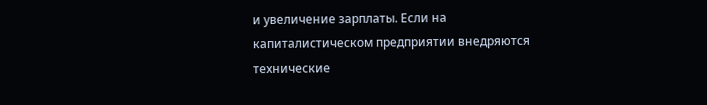и увеличение зарплаты. Если на капиталистическом предприятии внедряются технические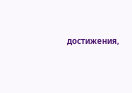достижения,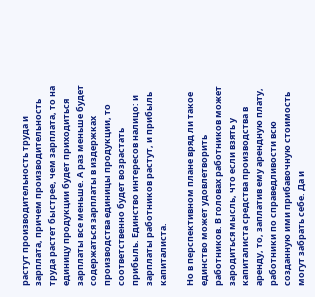растут производительность труда и зарплата, причем производительность труда растет быстрее, чем зарплата, то на единицу продукции будет приходиться зарплаты все меньше. А раз меньше будет содержаться зарплаты в издержках производства единицы продукции, то соответственно будет возрастать прибыль. Единство интересов налицо: и зарплаты работников растут, и прибыль капиталиста.

Но в перспективном плане вряд ли такое единство может удовлетворить работников. В головах работников может зародиться мысль, что если взять у капиталиста средства производства в аренду, то, заплатив ему арендную плату, работники по справедливости всю созданную ими прибавочную стоимость могут забрать себе. Да и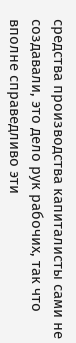средства производства капиталисты сами не создавали, это дело рук рабочих, так что вполне справедливо эти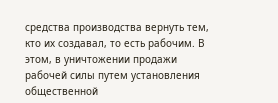средства производства вернуть тем, кто их создавал, то есть рабочим. В этом, в уничтожении продажи рабочей силы путем установления общественной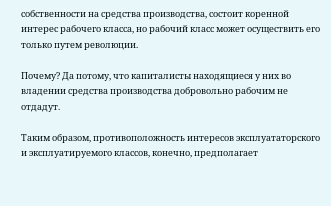собственности на средства производства, состоит коренной интерес рабочего класса, но рабочий класс может осуществить его только путем революции.

Почему? Да потому, что капиталисты находящиеся у них во владении средства производства добровольно рабочим не отдадут.

Таким образом, противоположность интересов эксплуататорского и эксплуатируемого классов, конечно, предполагает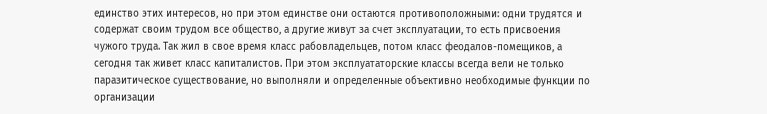единство этих интересов, но при этом единстве они остаются противоположными: одни трудятся и содержат своим трудом все общество, а другие живут за счет эксплуатации, то есть присвоения чужого труда. Так жил в свое время класс рабовладельцев, потом класс феодалов-помещиков, а сегодня так живет класс капиталистов. При этом эксплуататорские классы всегда вели не только паразитическое существование, но выполняли и определенные объективно необходимые функции по организации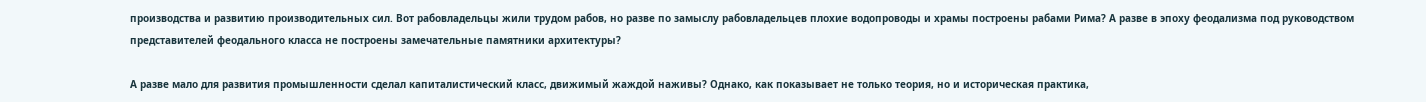производства и развитию производительных сил. Вот рабовладельцы жили трудом рабов, но разве по замыслу рабовладельцев плохие водопроводы и храмы построены рабами Рима? А разве в эпоху феодализма под руководством представителей феодального класса не построены замечательные памятники архитектуры?

А разве мало для развития промышленности сделал капиталистический класс, движимый жаждой наживы? Однако, как показывает не только теория, но и историческая практика,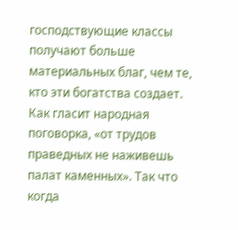господствующие классы получают больше материальных благ, чем те, кто эти богатства создает. Как гласит народная поговорка, «от трудов праведных не наживешь палат каменных». Так что когда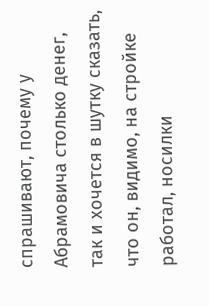спрашивают, почему у Абрамовича столько денег, так и хочется в шутку сказать, что он, видимо, на стройке работал, носилки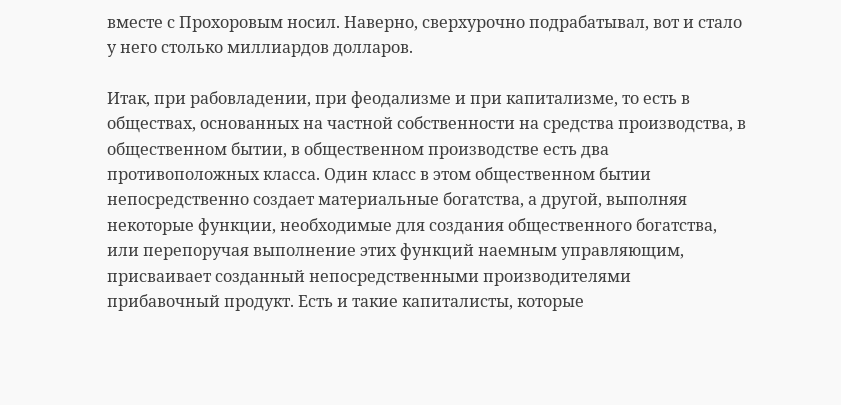вместе с Прохоровым носил. Наверно, сверхурочно подрабатывал, вот и стало у него столько миллиардов долларов.

Итак, при рабовладении, при феодализме и при капитализме, то есть в обществах, основанных на частной собственности на средства производства, в общественном бытии, в общественном производстве есть два противоположных класса. Один класс в этом общественном бытии непосредственно создает материальные богатства, а другой, выполняя некоторые функции, необходимые для создания общественного богатства, или перепоручая выполнение этих функций наемным управляющим, присваивает созданный непосредственными производителями прибавочный продукт. Есть и такие капиталисты, которые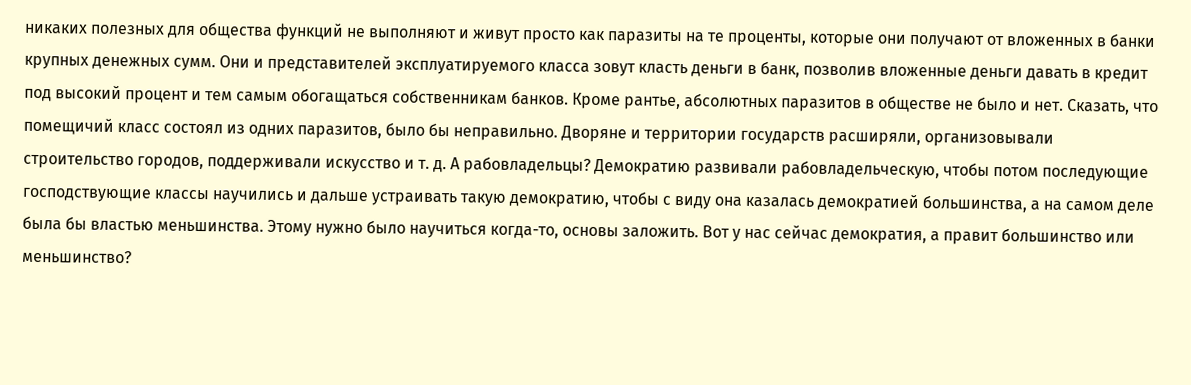никаких полезных для общества функций не выполняют и живут просто как паразиты на те проценты, которые они получают от вложенных в банки крупных денежных сумм. Они и представителей эксплуатируемого класса зовут класть деньги в банк, позволив вложенные деньги давать в кредит под высокий процент и тем самым обогащаться собственникам банков. Кроме рантье, абсолютных паразитов в обществе не было и нет. Сказать, что помещичий класс состоял из одних паразитов, было бы неправильно. Дворяне и территории государств расширяли, организовывали строительство городов, поддерживали искусство и т. д. А рабовладельцы? Демократию развивали рабовладельческую, чтобы потом последующие господствующие классы научились и дальше устраивать такую демократию, чтобы с виду она казалась демократией большинства, а на самом деле была бы властью меньшинства. Этому нужно было научиться когда-то, основы заложить. Вот у нас сейчас демократия, а правит большинство или меньшинство?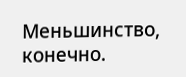Меньшинство, конечно.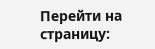Перейти на страницу: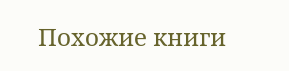Похожие книги